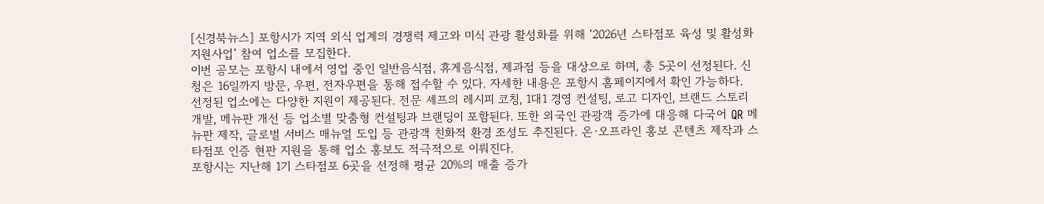[신경북뉴스] 포항시가 지역 외식 업계의 경쟁력 제고와 미식 관광 활성화를 위해 ‘2026년 스타점포 육성 및 활성화 지원사업’ 참여 업소를 모집한다.
이번 공모는 포항시 내에서 영업 중인 일반음식점, 휴게음식점, 제과점 등을 대상으로 하며, 총 5곳이 선정된다. 신청은 16일까지 방문, 우편, 전자우편을 통해 접수할 수 있다. 자세한 내용은 포항시 홈페이지에서 확인 가능하다.
선정된 업소에는 다양한 지원이 제공된다. 전문 셰프의 레시피 코칭, 1대1 경영 컨설팅, 로고 디자인, 브랜드 스토리 개발, 메뉴판 개선 등 업소별 맞춤형 컨설팅과 브랜딩이 포함된다. 또한 외국인 관광객 증가에 대응해 다국어 QR 메뉴판 제작, 글로벌 서비스 매뉴얼 도입 등 관광객 친화적 환경 조성도 추진된다. 온·오프라인 홍보 콘텐츠 제작과 스타점포 인증 현판 지원을 통해 업소 홍보도 적극적으로 이뤄진다.
포항시는 지난해 1기 스타점포 6곳을 선정해 평균 20%의 매출 증가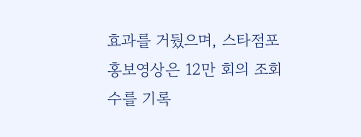효과를 거뒀으며, 스타점포 홍보영상은 12만 회의 조회수를 기록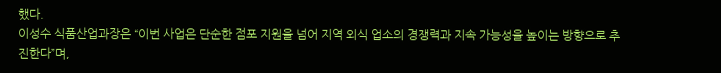했다.
이성수 식품산업과장은 “이번 사업은 단순한 점포 지원을 넘어 지역 외식 업소의 경쟁력과 지속 가능성을 높이는 방향으로 추진한다”며,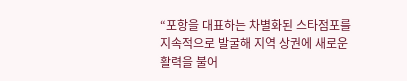“포항을 대표하는 차별화된 스타점포를 지속적으로 발굴해 지역 상권에 새로운 활력을 불어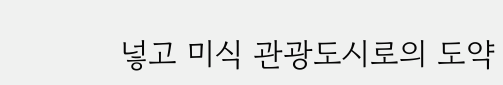넣고 미식 관광도시로의 도약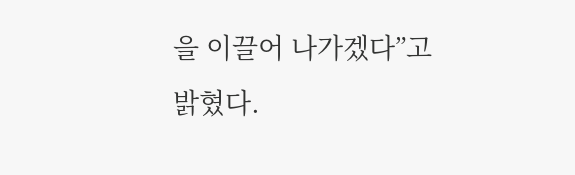을 이끌어 나가겠다”고 밝혔다.